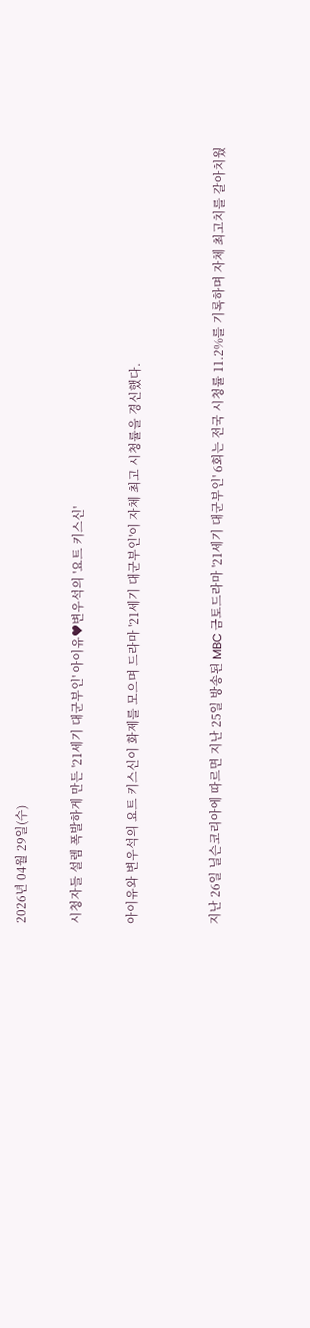2026년 04월 29일(수)

시청자들 설렘 폭발하게 만든 '21세기 대군부인' 아이유♥변우석의 '요트 키스신'

아이유와 변우석의 요트 키스신이 화제를 모으며 드라마 '21세기 대군부인'이 자체 최고 시청률을 경신했다.


지난 26일 닐슨코리아에 따르면 지난 25일 방송된 MBC 금토드라마 '21세기 대군부인' 6회는 전국 시청률 11.2%를 기록하며 자체 최고치를 갈아치웠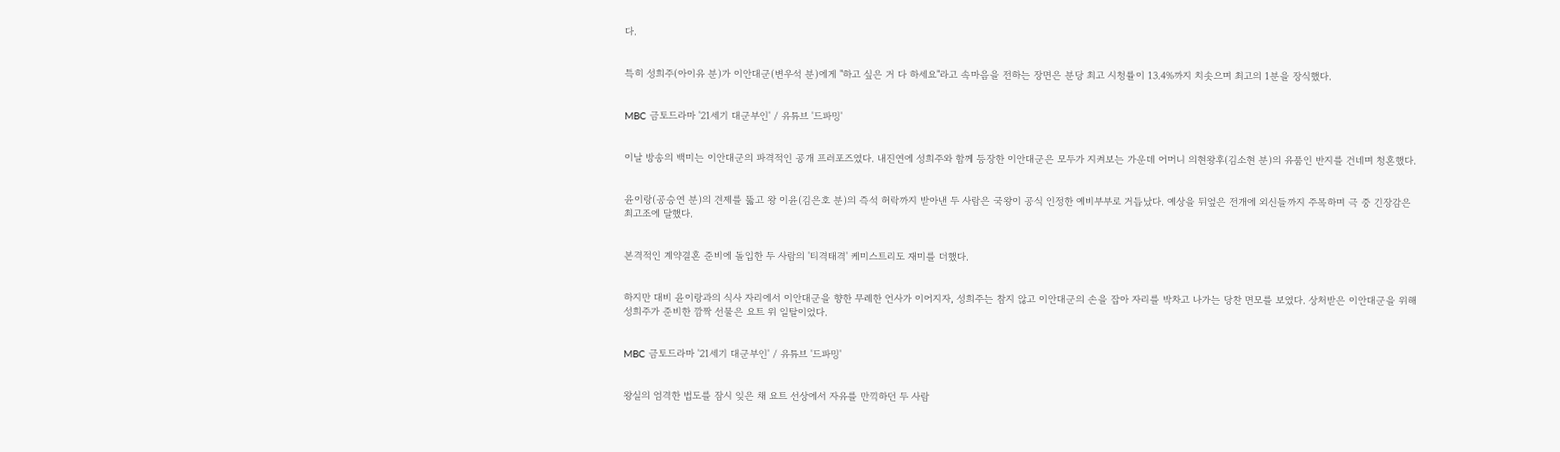다.


특히 성희주(아이유 분)가 이안대군(변우석 분)에게 "하고 싶은 거 다 하세요"라고 속마음을 전하는 장면은 분당 최고 시청률이 13.4%까지 치솟으며 최고의 1분을 장식했다.


MBC 금토드라마 '21세기 대군부인' / 유튜브 '드파밍'


이날 방송의 백미는 이안대군의 파격적인 공개 프러포즈였다. 내진연에 성희주와 함께 등장한 이안대군은 모두가 지켜보는 가운데 어머니 의현왕후(김소현 분)의 유품인 반지를 건네며 청혼했다.


윤이랑(공승연 분)의 견제를 뚫고 왕 이윤(김은호 분)의 즉석 허락까지 받아낸 두 사람은 국왕이 공식 인정한 예비부부로 거듭났다. 예상을 뒤엎은 전개에 외신들까지 주목하며 극 중 긴장감은 최고조에 달했다.


본격적인 계약결혼 준비에 돌입한 두 사람의 '티격태격' 케미스트리도 재미를 더했다.


하지만 대비 윤이랑과의 식사 자리에서 이안대군을 향한 무례한 언사가 이어지자, 성희주는 참지 않고 이안대군의 손을 잡아 자리를 박차고 나가는 당찬 면모를 보였다. 상처받은 이안대군을 위해 성희주가 준비한 깜짝 선물은 요트 위 일탈이었다.


MBC 금토드라마 '21세기 대군부인' / 유튜브 '드파밍'


왕실의 엄격한 법도를 잠시 잊은 채 요트 선상에서 자유를 만끽하던 두 사람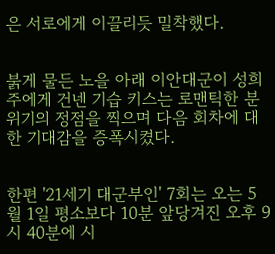은 서로에게 이끌리듯 밀착했다.


붉게 물든 노을 아래 이안대군이 성희주에게 건넨 기습 키스는 로맨틱한 분위기의 정점을 찍으며 다음 회차에 대한 기대감을 증폭시켰다.


한편 '21세기 대군부인' 7회는 오는 5월 1일 평소보다 10분 앞당겨진 오후 9시 40분에 시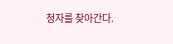청자를 찾아간다.